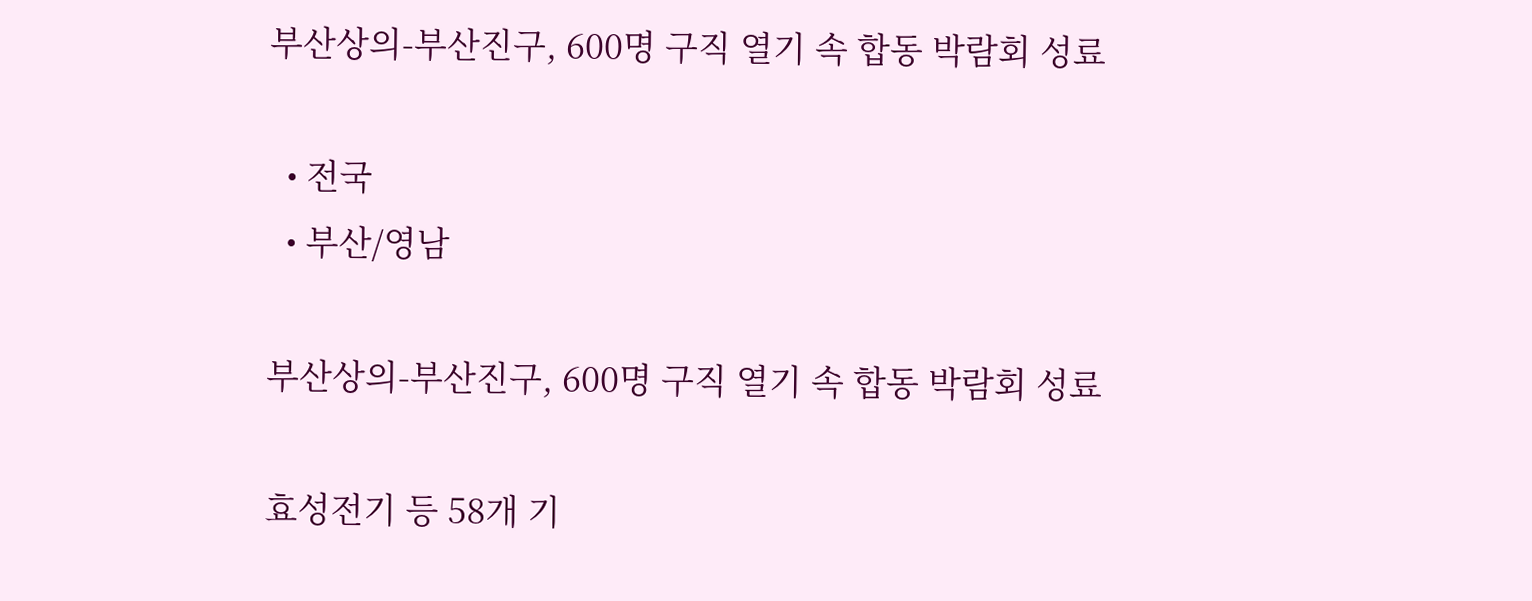부산상의-부산진구, 600명 구직 열기 속 합동 박람회 성료

  • 전국
  • 부산/영남

부산상의-부산진구, 600명 구직 열기 속 합동 박람회 성료

효성전기 등 58개 기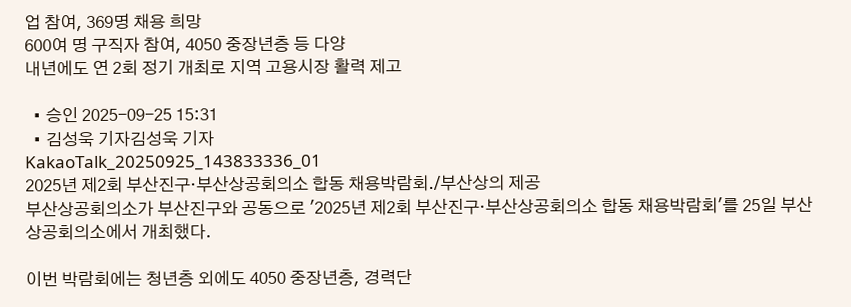업 참여, 369명 채용 희망
600여 명 구직자 참여, 4050 중장년층 등 다양
내년에도 연 2회 정기 개최로 지역 고용시장 활력 제고

  • 승인 2025-09-25 15:31
  • 김성욱 기자김성욱 기자
KakaoTalk_20250925_143833336_01
2025년 제2회 부산진구·부산상공회의소 합동 채용박람회./부산상의 제공
부산상공회의소가 부산진구와 공동으로 '2025년 제2회 부산진구·부산상공회의소 합동 채용박람회'를 25일 부산상공회의소에서 개최했다.

이번 박람회에는 청년층 외에도 4050 중장년층, 경력단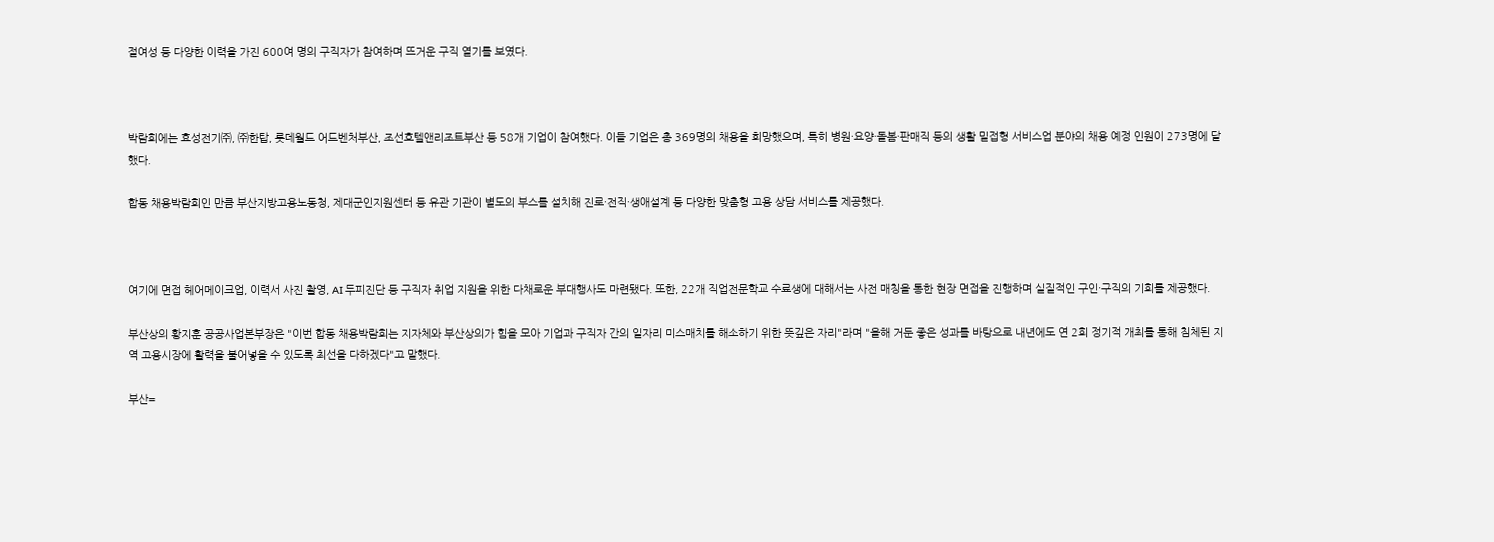절여성 등 다양한 이력을 가진 600여 명의 구직자가 참여하며 뜨거운 구직 열기를 보였다.



박람회에는 효성전기㈜, ㈜한탑, 롯데월드 어드벤처부산, 조선호텔앤리조트부산 등 58개 기업이 참여했다. 이들 기업은 총 369명의 채용을 희망했으며, 특히 병원·요양·돌봄·판매직 등의 생활 밀접형 서비스업 분야의 채용 예정 인원이 273명에 달했다.

합동 채용박람회인 만큼 부산지방고용노동청, 제대군인지원센터 등 유관 기관이 별도의 부스를 설치해 진로·전직·생애설계 등 다양한 맞춤형 고용 상담 서비스를 제공했다.



여기에 면접 헤어메이크업, 이력서 사진 촬영, AI 두피진단 등 구직자 취업 지원을 위한 다채로운 부대행사도 마련됐다. 또한, 22개 직업전문학교 수료생에 대해서는 사전 매칭을 통한 현장 면접을 진행하며 실질적인 구인·구직의 기회를 제공했다.

부산상의 황지훈 공공사업본부장은 "이번 합동 채용박람회는 지자체와 부산상의가 힘을 모아 기업과 구직자 간의 일자리 미스매치를 해소하기 위한 뜻깊은 자리"라며 "올해 거둔 좋은 성과를 바탕으로 내년에도 연 2회 정기적 개최를 통해 침체된 지역 고용시장에 활력을 불어넣을 수 있도록 최선을 다하겠다"고 말했다.

부산=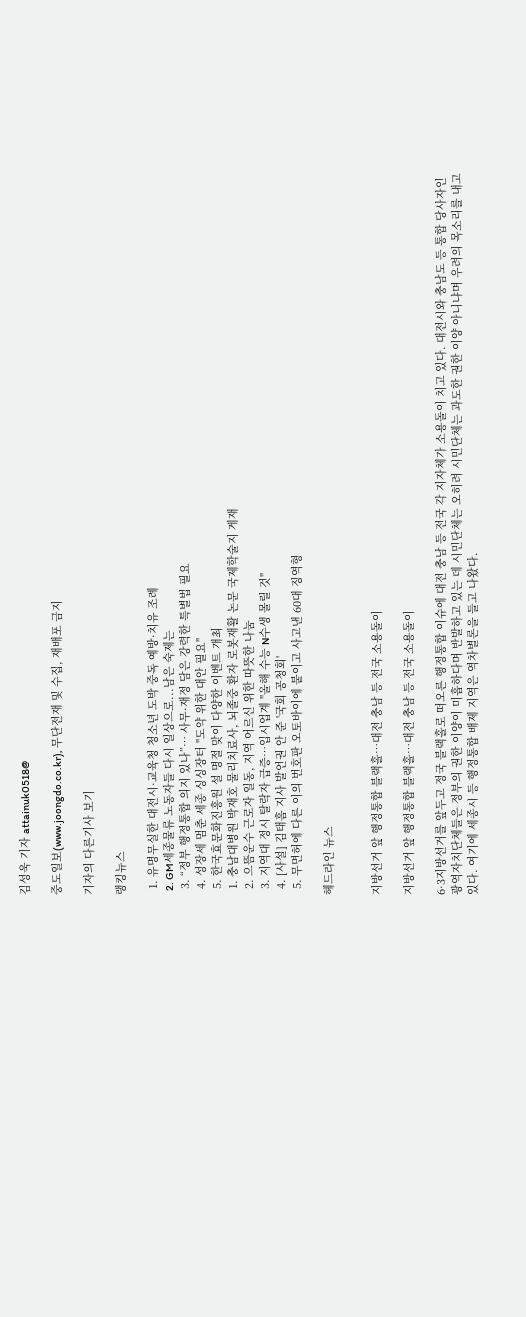김성욱 기자 attainuk0518@

중도일보(www.joongdo.co.kr), 무단전재 및 수집, 재배포 금지

기자의 다른기사 보기

랭킹뉴스

  1. 유명무실한 대전시·교육청 청소년 도박 중독 예방·치유 조례
  2. GM세종물류 노동자들 다시 일상으로...남은 숙제는
  3. “정부 행정통합 의지 있나”… 사무·재정 담은 강력한 특별법 필요
  4. 성장세 멈춘 세종 싱싱장터 "도약 위한 대안 필요"
  5. 한국효문화진흥원 설 명절 맞이 다양한 이벤트 개최
  1. 충남대병원 박재호 물리치료사, 뇌졸중 환자 로봇재활 논문 국제학술지 게재
  2. 으뜸운수 근로자 일동, 지역 어르신 위한 따뜻한 나눔
  3. 지역대 정시 탈락자 급증…입시업계 "올해 수능 N수생 몰릴 것"
  4. [사설] 김태흠 지사 발언권 안 준 '국회 공청회'
  5. 무면허에 다른 이의 번호판 오토바이에 붙이고 사고낸 60대 징역형

헤드라인 뉴스


지방선거 앞 행정통합 블랙홀…대전 충남 등 전국 소용돌이

지방선거 앞 행정통합 블랙홀…대전 충남 등 전국 소용돌이

6·3지방선거를 앞두고 정국 블랙홀로 떠오른 행정통합 이슈에 대전 충남 등 전국 각 지자체가 소용돌이 치고 있다. 대전시와 충남도 등 통합 당사자인 광역자치단체들은 정부의 권한 이양이 미흡하다며 반발하고 있는 데 시민단체는 오히려 시민단체는 과도한 권한 이양 아니냐며 우려의 목소리를 내고 있다. 여기에 세종시 등 행정통합 배제 지역은 역차별론을 들고 나왔다.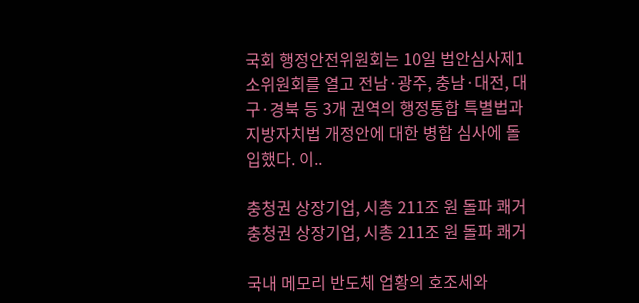국회 행정안전위원회는 10일 법안심사제1소위원회를 열고 전남·광주, 충남·대전, 대구·경북 등 3개 권역의 행정통합 특별법과 지방자치법 개정안에 대한 병합 심사에 돌입했다. 이..

충청권 상장기업, 시총 211조 원 돌파 쾌거
충청권 상장기업, 시총 211조 원 돌파 쾌거

국내 메모리 반도체 업황의 호조세와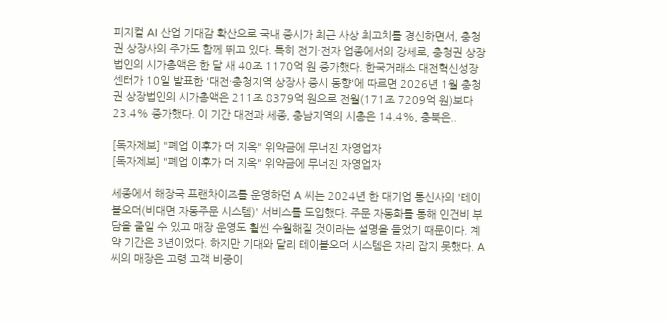피지컬 AI 산업 기대감 확산으로 국내 증시가 최근 사상 최고치를 경신하면서, 충청권 상장사의 주가도 함께 뛰고 있다. 특히 전기·전자 업종에서의 강세로, 충청권 상장법인의 시가총액은 한 달 새 40조 1170억 원 증가했다. 한국거래소 대전혁신성장센터가 10일 발표한 '대전·충청지역 상장사 증시 동향'에 따르면 2026년 1월 충청권 상장법인의 시가총액은 211조 8379억 원으로 전월(171조 7209억 원)보다 23.4% 증가했다. 이 기간 대전과 세종, 충남지역의 시총은 14.4%, 충북은..

[독자제보] "폐업 이후가 더 지옥" 위약금에 무너진 자영업자
[독자제보] "폐업 이후가 더 지옥" 위약금에 무너진 자영업자

세종에서 해장국 프랜차이즈를 운영하던 A 씨는 2024년 한 대기업 통신사의 '테이블오더(비대면 자동주문 시스템)' 서비스를 도입했다. 주문 자동화를 통해 인건비 부담을 줄일 수 있고 매장 운영도 훨씬 수월해질 것이라는 설명을 들었기 때문이다. 계약 기간은 3년이었다. 하지만 기대와 달리 테이블오더 시스템은 자리 잡지 못했다. A 씨의 매장은 고령 고객 비중이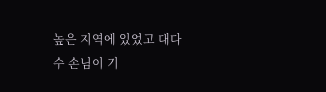높은 지역에 있었고 대다수 손님이 기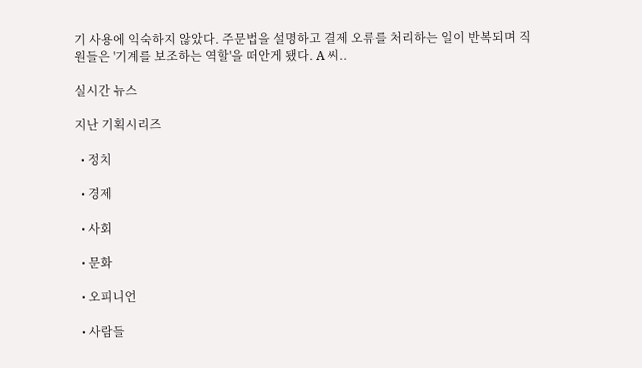기 사용에 익숙하지 않았다. 주문법을 설명하고 결제 오류를 처리하는 일이 반복되며 직원들은 '기계를 보조하는 역할'을 떠안게 됐다. A 씨..

실시간 뉴스

지난 기획시리즈

  • 정치

  • 경제

  • 사회

  • 문화

  • 오피니언

  • 사람들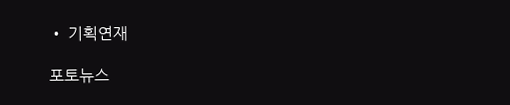• 기획연재

포토뉴스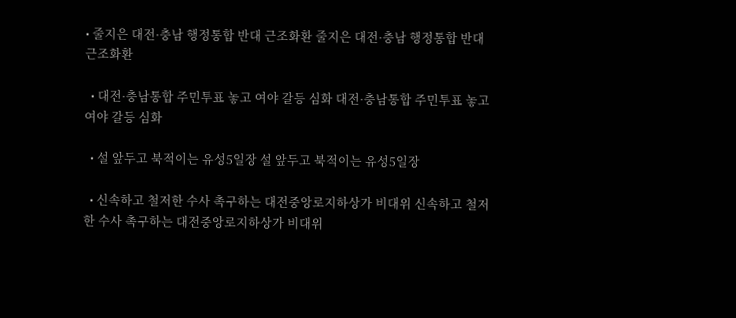• 줄지은 대전·충남 행정통합 반대 근조화환 줄지은 대전·충남 행정통합 반대 근조화환

  • 대전·충남통합 주민투표 놓고 여야 갈등 심화 대전·충남통합 주민투표 놓고 여야 갈등 심화

  • 설 앞두고 북적이는 유성5일장 설 앞두고 북적이는 유성5일장

  • 신속하고 철저한 수사 촉구하는 대전중앙로지하상가 비대위 신속하고 철저한 수사 촉구하는 대전중앙로지하상가 비대위